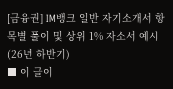[금융권] IM뱅크 일반 자기소개서 항목별 풀이 및 상위 1% 자소서 예시 (26년 하반기)
■ 이 글이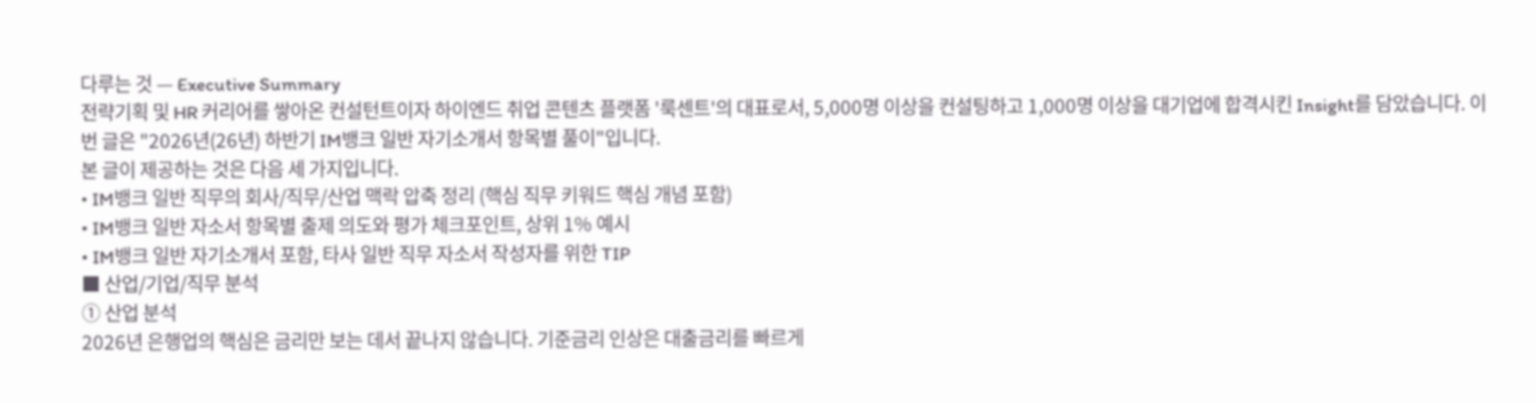다루는 것 — Executive Summary
전략기획 및 HR 커리어를 쌓아온 컨설턴트이자 하이엔드 취업 콘텐츠 플랫폼 '룩센트'의 대표로서, 5,000명 이상을 컨설팅하고 1,000명 이상을 대기업에 합격시킨 Insight를 담았습니다. 이번 글은 "2026년(26년) 하반기 IM뱅크 일반 자기소개서 항목별 풀이"입니다.
본 글이 제공하는 것은 다음 세 가지입니다.
• IM뱅크 일반 직무의 회사/직무/산업 맥락 압축 정리 (핵심 직무 키워드 핵심 개념 포함)
• IM뱅크 일반 자소서 항목별 출제 의도와 평가 체크포인트, 상위 1% 예시
• IM뱅크 일반 자기소개서 포함, 타사 일반 직무 자소서 작성자를 위한 TIP
■ 산업/기업/직무 분석
① 산업 분석
2026년 은행업의 핵심은 금리만 보는 데서 끝나지 않습니다. 기준금리 인상은 대출금리를 빠르게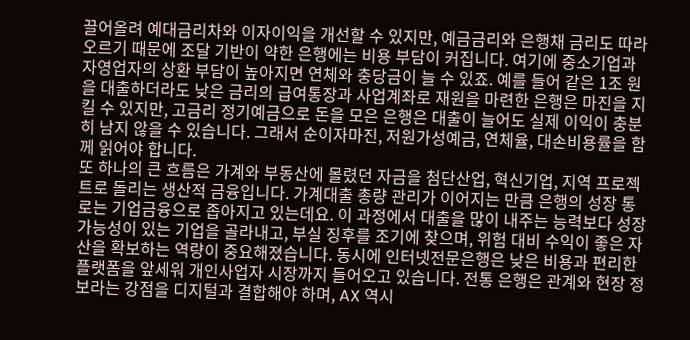끌어올려 예대금리차와 이자이익을 개선할 수 있지만, 예금금리와 은행채 금리도 따라 오르기 때문에 조달 기반이 약한 은행에는 비용 부담이 커집니다. 여기에 중소기업과 자영업자의 상환 부담이 높아지면 연체와 충당금이 늘 수 있죠. 예를 들어 같은 1조 원을 대출하더라도 낮은 금리의 급여통장과 사업계좌로 재원을 마련한 은행은 마진을 지킬 수 있지만, 고금리 정기예금으로 돈을 모은 은행은 대출이 늘어도 실제 이익이 충분히 남지 않을 수 있습니다. 그래서 순이자마진, 저원가성예금, 연체율, 대손비용률을 함께 읽어야 합니다.
또 하나의 큰 흐름은 가계와 부동산에 몰렸던 자금을 첨단산업, 혁신기업, 지역 프로젝트로 돌리는 생산적 금융입니다. 가계대출 총량 관리가 이어지는 만큼 은행의 성장 통로는 기업금융으로 좁아지고 있는데요. 이 과정에서 대출을 많이 내주는 능력보다 성장 가능성이 있는 기업을 골라내고, 부실 징후를 조기에 찾으며, 위험 대비 수익이 좋은 자산을 확보하는 역량이 중요해졌습니다. 동시에 인터넷전문은행은 낮은 비용과 편리한 플랫폼을 앞세워 개인사업자 시장까지 들어오고 있습니다. 전통 은행은 관계와 현장 정보라는 강점을 디지털과 결합해야 하며, AX 역시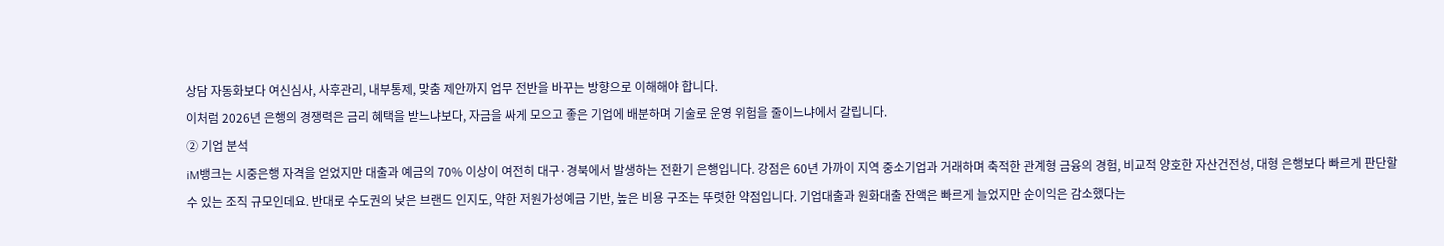상담 자동화보다 여신심사, 사후관리, 내부통제, 맞춤 제안까지 업무 전반을 바꾸는 방향으로 이해해야 합니다.
이처럼 2026년 은행의 경쟁력은 금리 혜택을 받느냐보다, 자금을 싸게 모으고 좋은 기업에 배분하며 기술로 운영 위험을 줄이느냐에서 갈립니다.
② 기업 분석
iM뱅크는 시중은행 자격을 얻었지만 대출과 예금의 70% 이상이 여전히 대구·경북에서 발생하는 전환기 은행입니다. 강점은 60년 가까이 지역 중소기업과 거래하며 축적한 관계형 금융의 경험, 비교적 양호한 자산건전성, 대형 은행보다 빠르게 판단할 수 있는 조직 규모인데요. 반대로 수도권의 낮은 브랜드 인지도, 약한 저원가성예금 기반, 높은 비용 구조는 뚜렷한 약점입니다. 기업대출과 원화대출 잔액은 빠르게 늘었지만 순이익은 감소했다는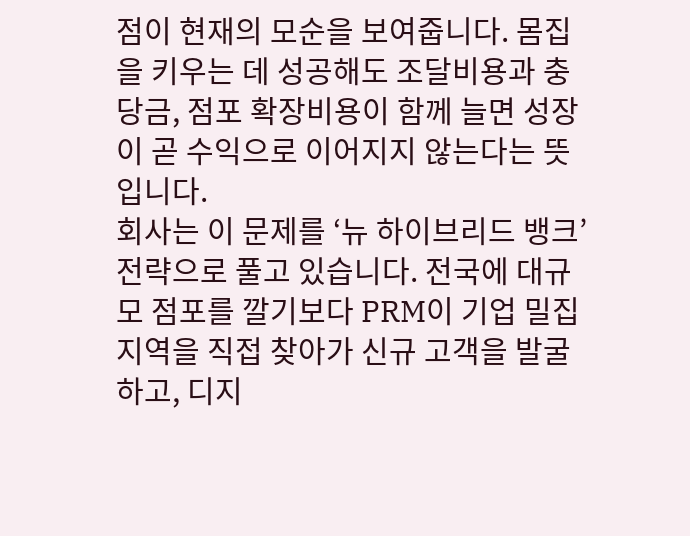점이 현재의 모순을 보여줍니다. 몸집을 키우는 데 성공해도 조달비용과 충당금, 점포 확장비용이 함께 늘면 성장이 곧 수익으로 이어지지 않는다는 뜻입니다.
회사는 이 문제를 ‘뉴 하이브리드 뱅크’ 전략으로 풀고 있습니다. 전국에 대규모 점포를 깔기보다 PRM이 기업 밀집 지역을 직접 찾아가 신규 고객을 발굴하고, 디지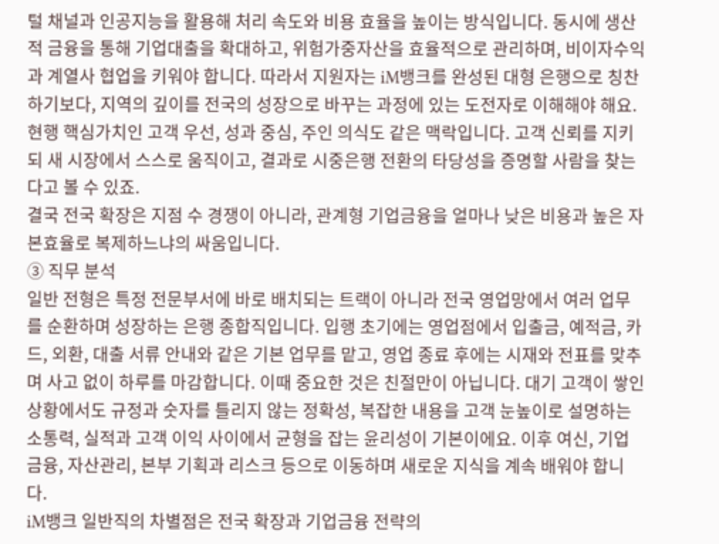털 채널과 인공지능을 활용해 처리 속도와 비용 효율을 높이는 방식입니다. 동시에 생산적 금융을 통해 기업대출을 확대하고, 위험가중자산을 효율적으로 관리하며, 비이자수익과 계열사 협업을 키워야 합니다. 따라서 지원자는 iM뱅크를 완성된 대형 은행으로 칭찬하기보다, 지역의 깊이를 전국의 성장으로 바꾸는 과정에 있는 도전자로 이해해야 해요. 현행 핵심가치인 고객 우선, 성과 중심, 주인 의식도 같은 맥락입니다. 고객 신뢰를 지키되 새 시장에서 스스로 움직이고, 결과로 시중은행 전환의 타당성을 증명할 사람을 찾는다고 볼 수 있죠.
결국 전국 확장은 지점 수 경쟁이 아니라, 관계형 기업금융을 얼마나 낮은 비용과 높은 자본효율로 복제하느냐의 싸움입니다.
③ 직무 분석
일반 전형은 특정 전문부서에 바로 배치되는 트랙이 아니라 전국 영업망에서 여러 업무를 순환하며 성장하는 은행 종합직입니다. 입행 초기에는 영업점에서 입출금, 예적금, 카드, 외환, 대출 서류 안내와 같은 기본 업무를 맡고, 영업 종료 후에는 시재와 전표를 맞추며 사고 없이 하루를 마감합니다. 이때 중요한 것은 친절만이 아닙니다. 대기 고객이 쌓인 상황에서도 규정과 숫자를 틀리지 않는 정확성, 복잡한 내용을 고객 눈높이로 설명하는 소통력, 실적과 고객 이익 사이에서 균형을 잡는 윤리성이 기본이에요. 이후 여신, 기업금융, 자산관리, 본부 기획과 리스크 등으로 이동하며 새로운 지식을 계속 배워야 합니다.
iM뱅크 일반직의 차별점은 전국 확장과 기업금융 전략의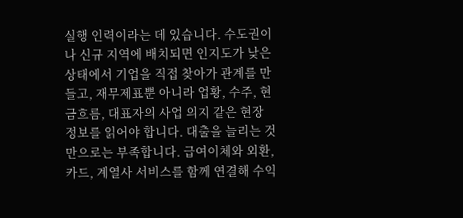실행 인력이라는 데 있습니다. 수도권이나 신규 지역에 배치되면 인지도가 낮은 상태에서 기업을 직접 찾아가 관계를 만들고, 재무제표뿐 아니라 업황, 수주, 현금흐름, 대표자의 사업 의지 같은 현장 정보를 읽어야 합니다. 대출을 늘리는 것만으로는 부족합니다. 급여이체와 외환, 카드, 계열사 서비스를 함께 연결해 수익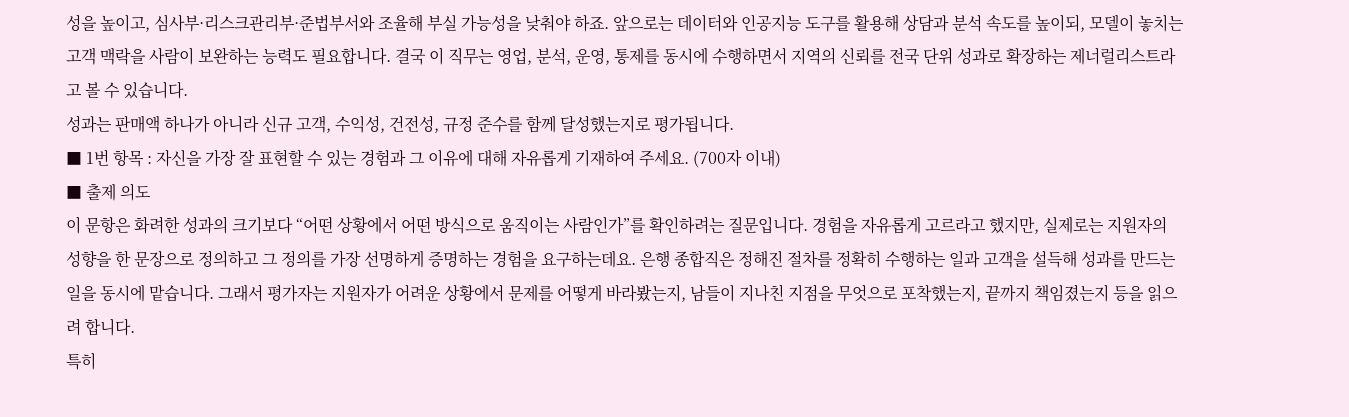성을 높이고, 심사부·리스크관리부·준법부서와 조율해 부실 가능성을 낮춰야 하죠. 앞으로는 데이터와 인공지능 도구를 활용해 상담과 분석 속도를 높이되, 모델이 놓치는 고객 맥락을 사람이 보완하는 능력도 필요합니다. 결국 이 직무는 영업, 분석, 운영, 통제를 동시에 수행하면서 지역의 신뢰를 전국 단위 성과로 확장하는 제너럴리스트라고 볼 수 있습니다.
성과는 판매액 하나가 아니라 신규 고객, 수익성, 건전성, 규정 준수를 함께 달성했는지로 평가됩니다.
■ 1번 항목 : 자신을 가장 잘 표현할 수 있는 경험과 그 이유에 대해 자유롭게 기재하여 주세요. (700자 이내)
■ 출제 의도
이 문항은 화려한 성과의 크기보다 “어떤 상황에서 어떤 방식으로 움직이는 사람인가”를 확인하려는 질문입니다. 경험을 자유롭게 고르라고 했지만, 실제로는 지원자의 성향을 한 문장으로 정의하고 그 정의를 가장 선명하게 증명하는 경험을 요구하는데요. 은행 종합직은 정해진 절차를 정확히 수행하는 일과 고객을 설득해 성과를 만드는 일을 동시에 맡습니다. 그래서 평가자는 지원자가 어려운 상황에서 문제를 어떻게 바라봤는지, 남들이 지나친 지점을 무엇으로 포착했는지, 끝까지 책임졌는지 등을 읽으려 합니다.
특히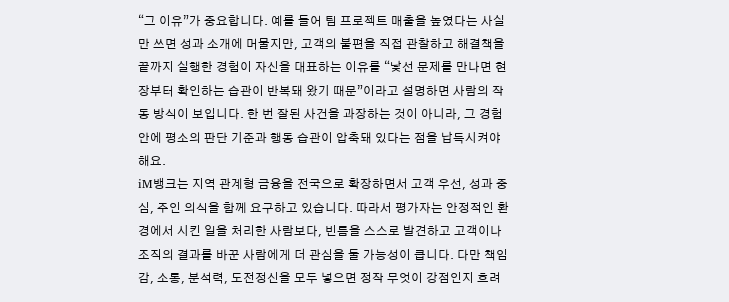“그 이유”가 중요합니다. 예를 들어 팀 프로젝트 매출을 높였다는 사실만 쓰면 성과 소개에 머물지만, 고객의 불편을 직접 관찰하고 해결책을 끝까지 실행한 경험이 자신을 대표하는 이유를 “낯선 문제를 만나면 현장부터 확인하는 습관이 반복돼 왔기 때문”이라고 설명하면 사람의 작동 방식이 보입니다. 한 번 잘된 사건을 과장하는 것이 아니라, 그 경험 안에 평소의 판단 기준과 행동 습관이 압축돼 있다는 점을 납득시켜야 해요.
iM뱅크는 지역 관계형 금융을 전국으로 확장하면서 고객 우선, 성과 중심, 주인 의식을 함께 요구하고 있습니다. 따라서 평가자는 안정적인 환경에서 시킨 일을 처리한 사람보다, 빈틈을 스스로 발견하고 고객이나 조직의 결과를 바꾼 사람에게 더 관심을 둘 가능성이 큽니다. 다만 책임감, 소통, 분석력, 도전정신을 모두 넣으면 정작 무엇이 강점인지 흐려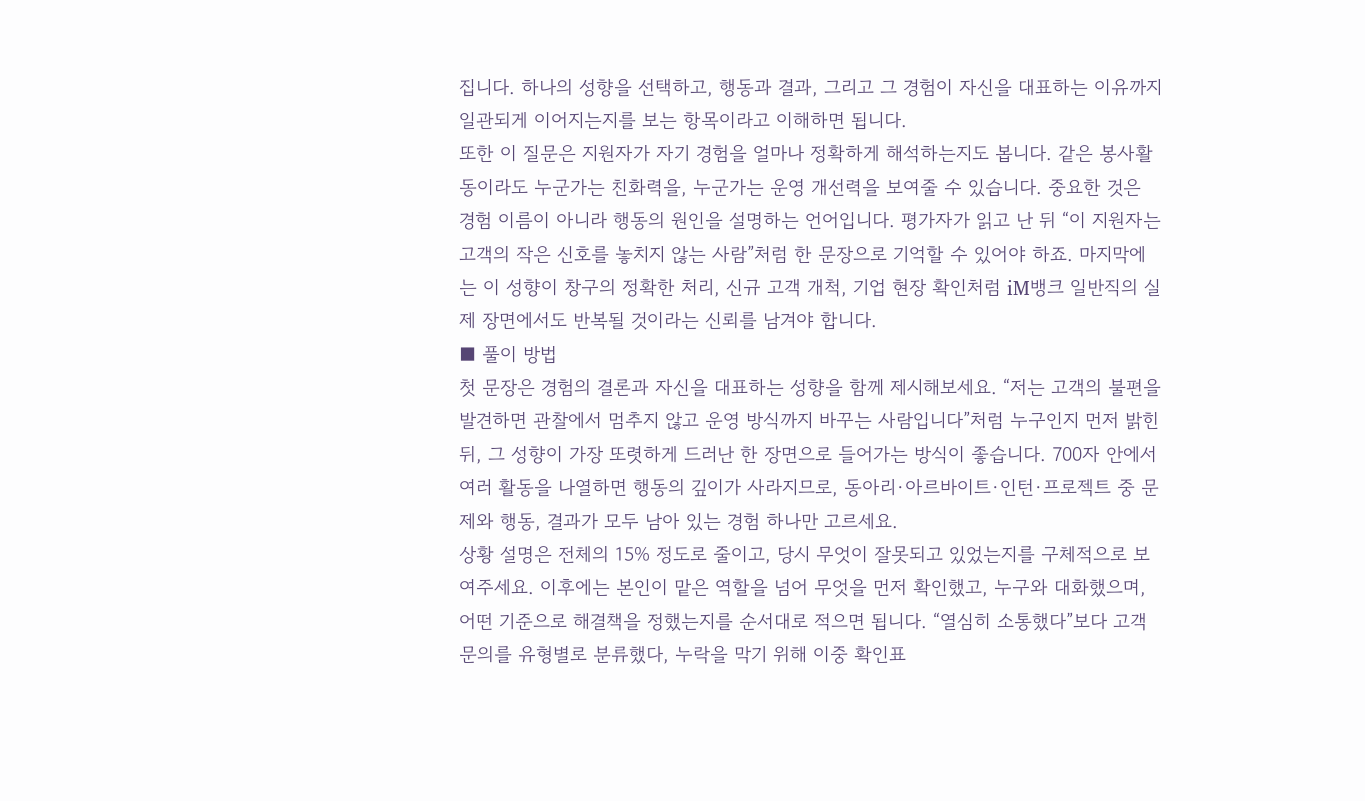집니다. 하나의 성향을 선택하고, 행동과 결과, 그리고 그 경험이 자신을 대표하는 이유까지 일관되게 이어지는지를 보는 항목이라고 이해하면 됩니다.
또한 이 질문은 지원자가 자기 경험을 얼마나 정확하게 해석하는지도 봅니다. 같은 봉사활동이라도 누군가는 친화력을, 누군가는 운영 개선력을 보여줄 수 있습니다. 중요한 것은 경험 이름이 아니라 행동의 원인을 설명하는 언어입니다. 평가자가 읽고 난 뒤 “이 지원자는 고객의 작은 신호를 놓치지 않는 사람”처럼 한 문장으로 기억할 수 있어야 하죠. 마지막에는 이 성향이 창구의 정확한 처리, 신규 고객 개척, 기업 현장 확인처럼 iM뱅크 일반직의 실제 장면에서도 반복될 것이라는 신뢰를 남겨야 합니다.
■ 풀이 방법
첫 문장은 경험의 결론과 자신을 대표하는 성향을 함께 제시해보세요. “저는 고객의 불편을 발견하면 관찰에서 멈추지 않고 운영 방식까지 바꾸는 사람입니다”처럼 누구인지 먼저 밝힌 뒤, 그 성향이 가장 또렷하게 드러난 한 장면으로 들어가는 방식이 좋습니다. 700자 안에서 여러 활동을 나열하면 행동의 깊이가 사라지므로, 동아리·아르바이트·인턴·프로젝트 중 문제와 행동, 결과가 모두 남아 있는 경험 하나만 고르세요.
상황 설명은 전체의 15% 정도로 줄이고, 당시 무엇이 잘못되고 있었는지를 구체적으로 보여주세요. 이후에는 본인이 맡은 역할을 넘어 무엇을 먼저 확인했고, 누구와 대화했으며, 어떤 기준으로 해결책을 정했는지를 순서대로 적으면 됩니다. “열심히 소통했다”보다 고객 문의를 유형별로 분류했다, 누락을 막기 위해 이중 확인표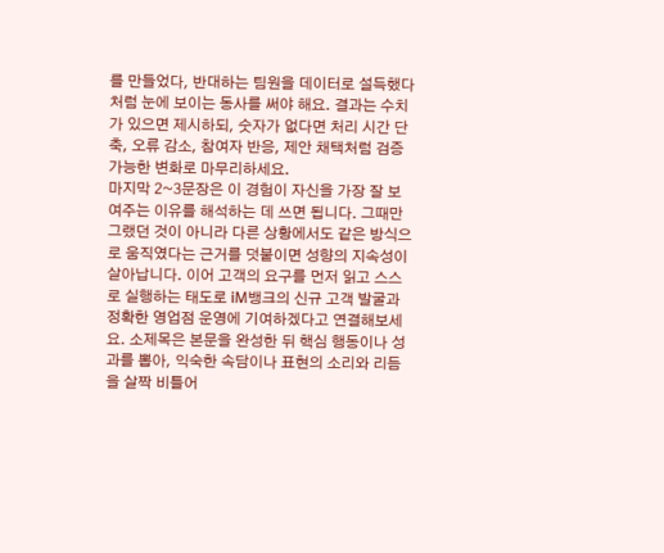를 만들었다, 반대하는 팀원을 데이터로 설득했다처럼 눈에 보이는 동사를 써야 해요. 결과는 수치가 있으면 제시하되, 숫자가 없다면 처리 시간 단축, 오류 감소, 참여자 반응, 제안 채택처럼 검증 가능한 변화로 마무리하세요.
마지막 2~3문장은 이 경험이 자신을 가장 잘 보여주는 이유를 해석하는 데 쓰면 됩니다. 그때만 그랬던 것이 아니라 다른 상황에서도 같은 방식으로 움직였다는 근거를 덧붙이면 성향의 지속성이 살아납니다. 이어 고객의 요구를 먼저 읽고 스스로 실행하는 태도로 iM뱅크의 신규 고객 발굴과 정확한 영업점 운영에 기여하겠다고 연결해보세요. 소제목은 본문을 완성한 뒤 핵심 행동이나 성과를 뽑아, 익숙한 속담이나 표현의 소리와 리듬을 살짝 비틀어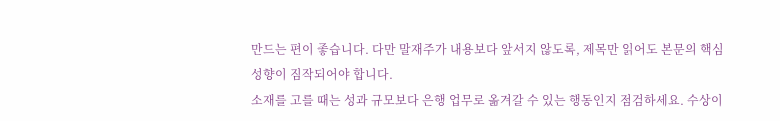만드는 편이 좋습니다. 다만 말재주가 내용보다 앞서지 않도록, 제목만 읽어도 본문의 핵심 성향이 짐작되어야 합니다.
소재를 고를 때는 성과 규모보다 은행 업무로 옮겨갈 수 있는 행동인지 점검하세요. 수상이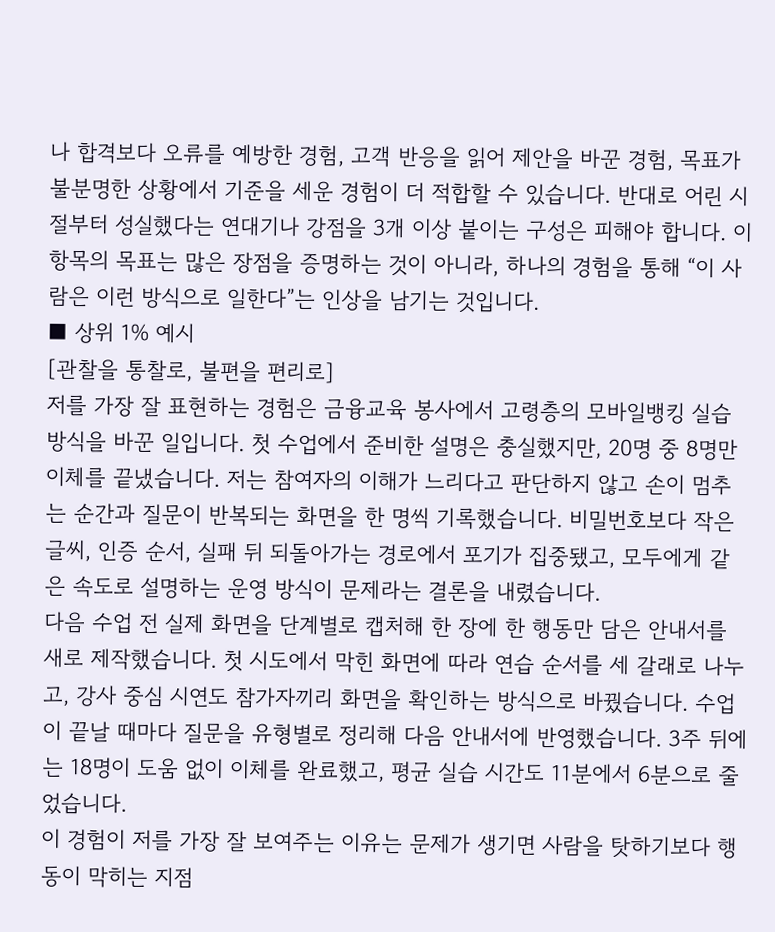나 합격보다 오류를 예방한 경험, 고객 반응을 읽어 제안을 바꾼 경험, 목표가 불분명한 상황에서 기준을 세운 경험이 더 적합할 수 있습니다. 반대로 어린 시절부터 성실했다는 연대기나 강점을 3개 이상 붙이는 구성은 피해야 합니다. 이 항목의 목표는 많은 장점을 증명하는 것이 아니라, 하나의 경험을 통해 “이 사람은 이런 방식으로 일한다”는 인상을 남기는 것입니다.
■ 상위 1% 예시
[관찰을 통찰로, 불편을 편리로]
저를 가장 잘 표현하는 경험은 금융교육 봉사에서 고령층의 모바일뱅킹 실습 방식을 바꾼 일입니다. 첫 수업에서 준비한 설명은 충실했지만, 20명 중 8명만 이체를 끝냈습니다. 저는 참여자의 이해가 느리다고 판단하지 않고 손이 멈추는 순간과 질문이 반복되는 화면을 한 명씩 기록했습니다. 비밀번호보다 작은 글씨, 인증 순서, 실패 뒤 되돌아가는 경로에서 포기가 집중됐고, 모두에게 같은 속도로 설명하는 운영 방식이 문제라는 결론을 내렸습니다.
다음 수업 전 실제 화면을 단계별로 캡처해 한 장에 한 행동만 담은 안내서를 새로 제작했습니다. 첫 시도에서 막힌 화면에 따라 연습 순서를 세 갈래로 나누고, 강사 중심 시연도 참가자끼리 화면을 확인하는 방식으로 바꿨습니다. 수업이 끝날 때마다 질문을 유형별로 정리해 다음 안내서에 반영했습니다. 3주 뒤에는 18명이 도움 없이 이체를 완료했고, 평균 실습 시간도 11분에서 6분으로 줄었습니다.
이 경험이 저를 가장 잘 보여주는 이유는 문제가 생기면 사람을 탓하기보다 행동이 막히는 지점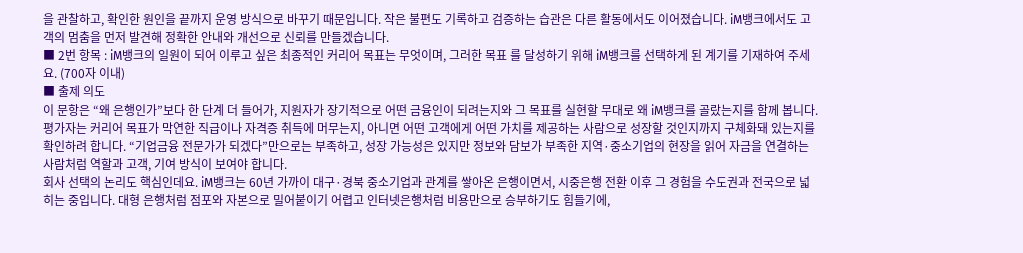을 관찰하고, 확인한 원인을 끝까지 운영 방식으로 바꾸기 때문입니다. 작은 불편도 기록하고 검증하는 습관은 다른 활동에서도 이어졌습니다. iM뱅크에서도 고객의 멈춤을 먼저 발견해 정확한 안내와 개선으로 신뢰를 만들겠습니다.
■ 2번 항목 : iM뱅크의 일원이 되어 이루고 싶은 최종적인 커리어 목표는 무엇이며, 그러한 목표 를 달성하기 위해 iM뱅크를 선택하게 된 계기를 기재하여 주세요. (700자 이내)
■ 출제 의도
이 문항은 “왜 은행인가”보다 한 단계 더 들어가, 지원자가 장기적으로 어떤 금융인이 되려는지와 그 목표를 실현할 무대로 왜 iM뱅크를 골랐는지를 함께 봅니다. 평가자는 커리어 목표가 막연한 직급이나 자격증 취득에 머무는지, 아니면 어떤 고객에게 어떤 가치를 제공하는 사람으로 성장할 것인지까지 구체화돼 있는지를 확인하려 합니다. “기업금융 전문가가 되겠다”만으로는 부족하고, 성장 가능성은 있지만 정보와 담보가 부족한 지역·중소기업의 현장을 읽어 자금을 연결하는 사람처럼 역할과 고객, 기여 방식이 보여야 합니다.
회사 선택의 논리도 핵심인데요. iM뱅크는 60년 가까이 대구·경북 중소기업과 관계를 쌓아온 은행이면서, 시중은행 전환 이후 그 경험을 수도권과 전국으로 넓히는 중입니다. 대형 은행처럼 점포와 자본으로 밀어붙이기 어렵고 인터넷은행처럼 비용만으로 승부하기도 힘들기에,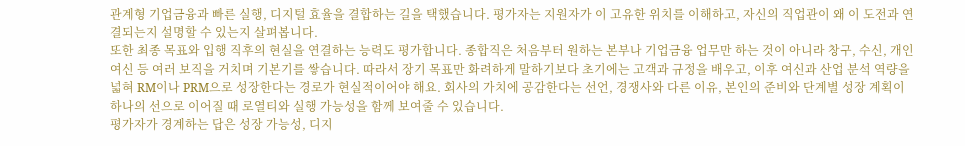관계형 기업금융과 빠른 실행, 디지털 효율을 결합하는 길을 택했습니다. 평가자는 지원자가 이 고유한 위치를 이해하고, 자신의 직업관이 왜 이 도전과 연결되는지 설명할 수 있는지 살펴봅니다.
또한 최종 목표와 입행 직후의 현실을 연결하는 능력도 평가합니다. 종합직은 처음부터 원하는 본부나 기업금융 업무만 하는 것이 아니라 창구, 수신, 개인여신 등 여러 보직을 거치며 기본기를 쌓습니다. 따라서 장기 목표만 화려하게 말하기보다 초기에는 고객과 규정을 배우고, 이후 여신과 산업 분석 역량을 넓혀 RM이나 PRM으로 성장한다는 경로가 현실적이어야 해요. 회사의 가치에 공감한다는 선언, 경쟁사와 다른 이유, 본인의 준비와 단계별 성장 계획이 하나의 선으로 이어질 때 로열티와 실행 가능성을 함께 보여줄 수 있습니다.
평가자가 경계하는 답은 성장 가능성, 디지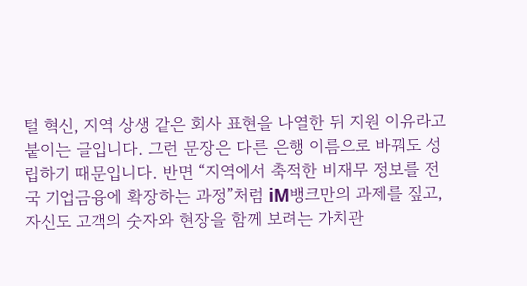털 혁신, 지역 상생 같은 회사 표현을 나열한 뒤 지원 이유라고 붙이는 글입니다. 그런 문장은 다른 은행 이름으로 바꿔도 성립하기 때문입니다. 반면 “지역에서 축적한 비재무 정보를 전국 기업금융에 확장하는 과정”처럼 iM뱅크만의 과제를 짚고, 자신도 고객의 숫자와 현장을 함께 보려는 가치관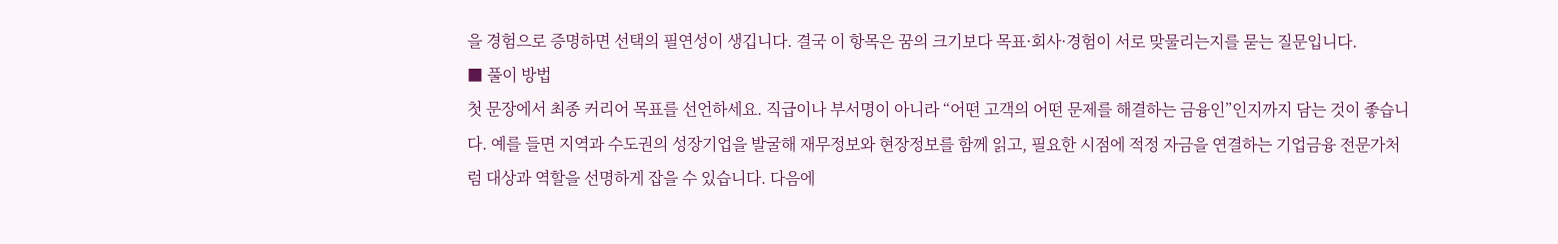을 경험으로 증명하면 선택의 필연성이 생깁니다. 결국 이 항목은 꿈의 크기보다 목표·회사·경험이 서로 맞물리는지를 묻는 질문입니다.
■ 풀이 방법
첫 문장에서 최종 커리어 목표를 선언하세요. 직급이나 부서명이 아니라 “어떤 고객의 어떤 문제를 해결하는 금융인”인지까지 담는 것이 좋습니다. 예를 들면 지역과 수도권의 성장기업을 발굴해 재무정보와 현장정보를 함께 읽고, 필요한 시점에 적정 자금을 연결하는 기업금융 전문가처럼 대상과 역할을 선명하게 잡을 수 있습니다. 다음에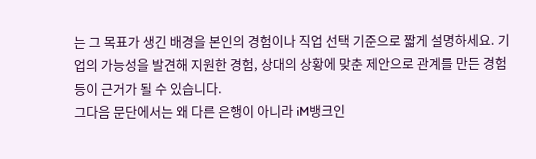는 그 목표가 생긴 배경을 본인의 경험이나 직업 선택 기준으로 짧게 설명하세요. 기업의 가능성을 발견해 지원한 경험, 상대의 상황에 맞춘 제안으로 관계를 만든 경험 등이 근거가 될 수 있습니다.
그다음 문단에서는 왜 다른 은행이 아니라 iM뱅크인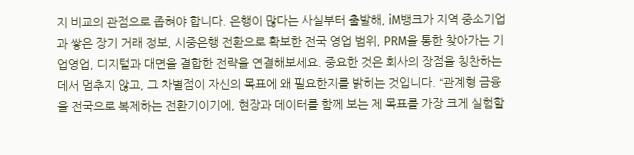지 비교의 관점으로 좁혀야 합니다. 은행이 많다는 사실부터 출발해, iM뱅크가 지역 중소기업과 쌓은 장기 거래 정보, 시중은행 전환으로 확보한 전국 영업 범위, PRM을 통한 찾아가는 기업영업, 디지털과 대면을 결합한 전략을 연결해보세요. 중요한 것은 회사의 장점을 칭찬하는 데서 멈추지 않고, 그 차별점이 자신의 목표에 왜 필요한지를 밝히는 것입니다. “관계형 금융을 전국으로 복제하는 전환기이기에, 현장과 데이터를 함께 보는 제 목표를 가장 크게 실험할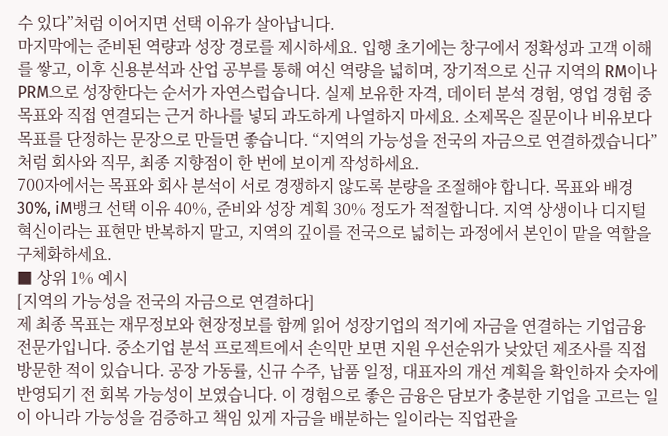수 있다”처럼 이어지면 선택 이유가 살아납니다.
마지막에는 준비된 역량과 성장 경로를 제시하세요. 입행 초기에는 창구에서 정확성과 고객 이해를 쌓고, 이후 신용분석과 산업 공부를 통해 여신 역량을 넓히며, 장기적으로 신규 지역의 RM이나 PRM으로 성장한다는 순서가 자연스럽습니다. 실제 보유한 자격, 데이터 분석 경험, 영업 경험 중 목표와 직접 연결되는 근거 하나를 넣되 과도하게 나열하지 마세요. 소제목은 질문이나 비유보다 목표를 단정하는 문장으로 만들면 좋습니다. “지역의 가능성을 전국의 자금으로 연결하겠습니다”처럼 회사와 직무, 최종 지향점이 한 번에 보이게 작성하세요.
700자에서는 목표와 회사 분석이 서로 경쟁하지 않도록 분량을 조절해야 합니다. 목표와 배경 30%, iM뱅크 선택 이유 40%, 준비와 성장 계획 30% 정도가 적절합니다. 지역 상생이나 디지털 혁신이라는 표현만 반복하지 말고, 지역의 깊이를 전국으로 넓히는 과정에서 본인이 맡을 역할을 구체화하세요.
■ 상위 1% 예시
[지역의 가능성을 전국의 자금으로 연결하다]
제 최종 목표는 재무정보와 현장정보를 함께 읽어 성장기업의 적기에 자금을 연결하는 기업금융 전문가입니다. 중소기업 분석 프로젝트에서 손익만 보면 지원 우선순위가 낮았던 제조사를 직접 방문한 적이 있습니다. 공장 가동률, 신규 수주, 납품 일정, 대표자의 개선 계획을 확인하자 숫자에 반영되기 전 회복 가능성이 보였습니다. 이 경험으로 좋은 금융은 담보가 충분한 기업을 고르는 일이 아니라 가능성을 검증하고 책임 있게 자금을 배분하는 일이라는 직업관을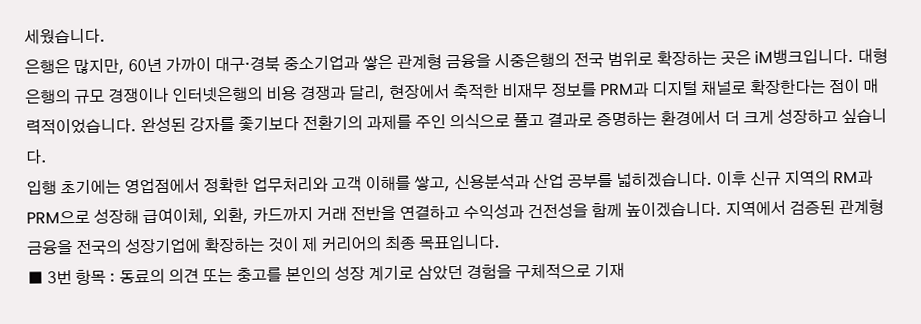세웠습니다.
은행은 많지만, 60년 가까이 대구·경북 중소기업과 쌓은 관계형 금융을 시중은행의 전국 범위로 확장하는 곳은 iM뱅크입니다. 대형 은행의 규모 경쟁이나 인터넷은행의 비용 경쟁과 달리, 현장에서 축적한 비재무 정보를 PRM과 디지털 채널로 확장한다는 점이 매력적이었습니다. 완성된 강자를 좇기보다 전환기의 과제를 주인 의식으로 풀고 결과로 증명하는 환경에서 더 크게 성장하고 싶습니다.
입행 초기에는 영업점에서 정확한 업무처리와 고객 이해를 쌓고, 신용분석과 산업 공부를 넓히겠습니다. 이후 신규 지역의 RM과 PRM으로 성장해 급여이체, 외환, 카드까지 거래 전반을 연결하고 수익성과 건전성을 함께 높이겠습니다. 지역에서 검증된 관계형 금융을 전국의 성장기업에 확장하는 것이 제 커리어의 최종 목표입니다.
■ 3번 항목 : 동료의 의견 또는 충고를 본인의 성장 계기로 삼았던 경험을 구체적으로 기재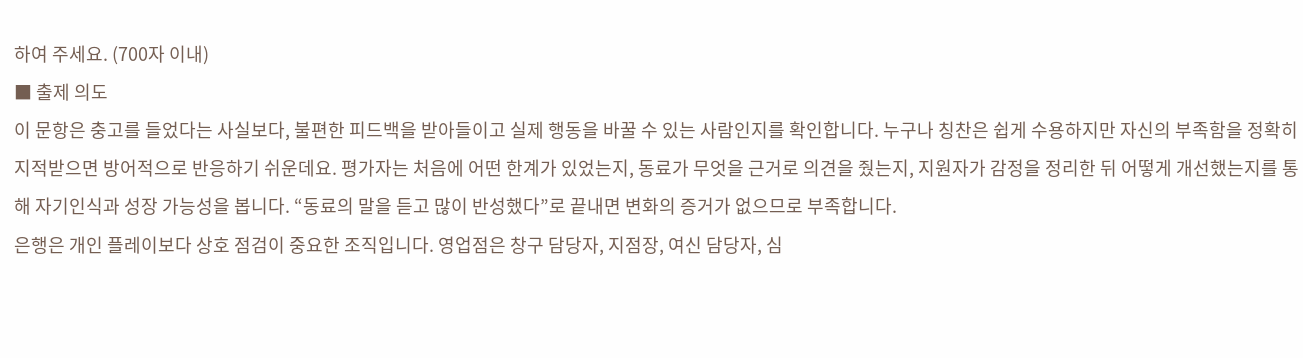하여 주세요. (700자 이내)
■ 출제 의도
이 문항은 충고를 들었다는 사실보다, 불편한 피드백을 받아들이고 실제 행동을 바꿀 수 있는 사람인지를 확인합니다. 누구나 칭찬은 쉽게 수용하지만 자신의 부족함을 정확히 지적받으면 방어적으로 반응하기 쉬운데요. 평가자는 처음에 어떤 한계가 있었는지, 동료가 무엇을 근거로 의견을 줬는지, 지원자가 감정을 정리한 뒤 어떻게 개선했는지를 통해 자기인식과 성장 가능성을 봅니다. “동료의 말을 듣고 많이 반성했다”로 끝내면 변화의 증거가 없으므로 부족합니다.
은행은 개인 플레이보다 상호 점검이 중요한 조직입니다. 영업점은 창구 담당자, 지점장, 여신 담당자, 심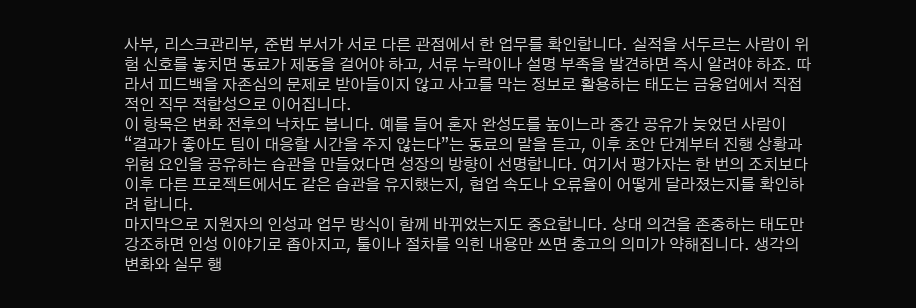사부, 리스크관리부, 준법 부서가 서로 다른 관점에서 한 업무를 확인합니다. 실적을 서두르는 사람이 위험 신호를 놓치면 동료가 제동을 걸어야 하고, 서류 누락이나 설명 부족을 발견하면 즉시 알려야 하죠. 따라서 피드백을 자존심의 문제로 받아들이지 않고 사고를 막는 정보로 활용하는 태도는 금융업에서 직접적인 직무 적합성으로 이어집니다.
이 항목은 변화 전후의 낙차도 봅니다. 예를 들어 혼자 완성도를 높이느라 중간 공유가 늦었던 사람이 “결과가 좋아도 팀이 대응할 시간을 주지 않는다”는 동료의 말을 듣고, 이후 초안 단계부터 진행 상황과 위험 요인을 공유하는 습관을 만들었다면 성장의 방향이 선명합니다. 여기서 평가자는 한 번의 조치보다 이후 다른 프로젝트에서도 같은 습관을 유지했는지, 협업 속도나 오류율이 어떻게 달라졌는지를 확인하려 합니다.
마지막으로 지원자의 인성과 업무 방식이 함께 바뀌었는지도 중요합니다. 상대 의견을 존중하는 태도만 강조하면 인성 이야기로 좁아지고, 툴이나 절차를 익힌 내용만 쓰면 충고의 의미가 약해집니다. 생각의 변화와 실무 행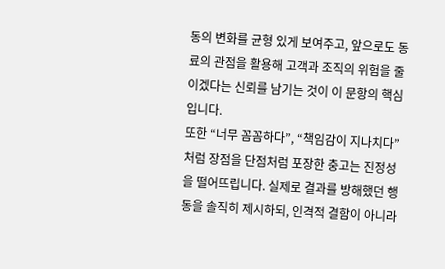동의 변화를 균형 있게 보여주고, 앞으로도 동료의 관점을 활용해 고객과 조직의 위험을 줄이겠다는 신뢰를 남기는 것이 이 문항의 핵심입니다.
또한 “너무 꼼꼼하다”, “책임감이 지나치다”처럼 장점을 단점처럼 포장한 충고는 진정성을 떨어뜨립니다. 실제로 결과를 방해했던 행동을 솔직히 제시하되, 인격적 결함이 아니라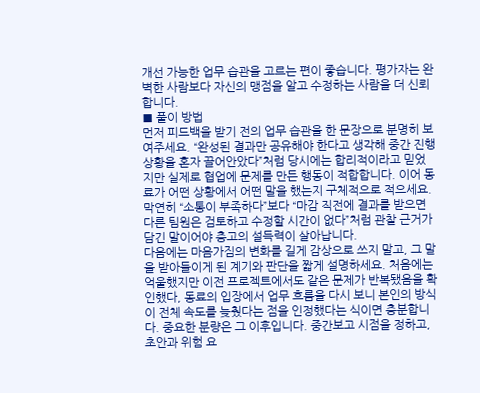개선 가능한 업무 습관을 고르는 편이 좋습니다. 평가자는 완벽한 사람보다 자신의 맹점을 알고 수정하는 사람을 더 신뢰합니다.
■ 풀이 방법
먼저 피드백을 받기 전의 업무 습관을 한 문장으로 분명히 보여주세요. “완성된 결과만 공유해야 한다고 생각해 중간 진행 상황을 혼자 끌어안았다”처럼 당시에는 합리적이라고 믿었지만 실제로 협업에 문제를 만든 행동이 적합합니다. 이어 동료가 어떤 상황에서 어떤 말을 했는지 구체적으로 적으세요. 막연히 “소통이 부족하다”보다 “마감 직전에 결과를 받으면 다른 팀원은 검토하고 수정할 시간이 없다”처럼 관찰 근거가 담긴 말이어야 충고의 설득력이 살아납니다.
다음에는 마음가짐의 변화를 길게 감상으로 쓰지 말고, 그 말을 받아들이게 된 계기와 판단을 짧게 설명하세요. 처음에는 억울했지만 이전 프로젝트에서도 같은 문제가 반복됐음을 확인했다, 동료의 입장에서 업무 흐름을 다시 보니 본인의 방식이 전체 속도를 늦췄다는 점을 인정했다는 식이면 충분합니다. 중요한 분량은 그 이후입니다. 중간보고 시점을 정하고, 초안과 위험 요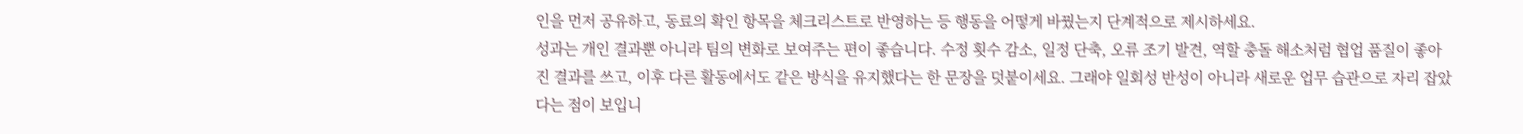인을 먼저 공유하고, 동료의 확인 항목을 체크리스트로 반영하는 등 행동을 어떻게 바꿨는지 단계적으로 제시하세요.
성과는 개인 결과뿐 아니라 팀의 변화로 보여주는 편이 좋습니다. 수정 횟수 감소, 일정 단축, 오류 조기 발견, 역할 충돌 해소처럼 협업 품질이 좋아진 결과를 쓰고, 이후 다른 활동에서도 같은 방식을 유지했다는 한 문장을 덧붙이세요. 그래야 일회성 반성이 아니라 새로운 업무 습관으로 자리 잡았다는 점이 보입니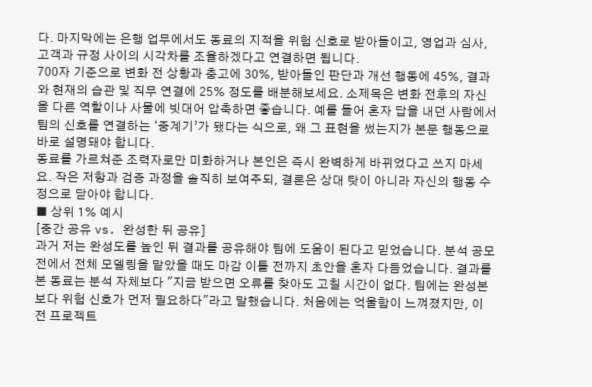다. 마지막에는 은행 업무에서도 동료의 지적을 위험 신호로 받아들이고, 영업과 심사, 고객과 규정 사이의 시각차를 조율하겠다고 연결하면 됩니다.
700자 기준으로 변화 전 상황과 충고에 30%, 받아들인 판단과 개선 행동에 45%, 결과와 현재의 습관 및 직무 연결에 25% 정도를 배분해보세요. 소제목은 변화 전후의 자신을 다른 역할이나 사물에 빗대어 압축하면 좋습니다. 예를 들어 혼자 답을 내던 사람에서 팀의 신호를 연결하는 ‘중계기’가 됐다는 식으로, 왜 그 표현을 썼는지가 본문 행동으로 바로 설명돼야 합니다.
동료를 가르쳐준 조력자로만 미화하거나 본인은 즉시 완벽하게 바뀌었다고 쓰지 마세요. 작은 저항과 검증 과정을 솔직히 보여주되, 결론은 상대 탓이 아니라 자신의 행동 수정으로 닫아야 합니다.
■ 상위 1% 예시
[중간 공유 vs. 완성한 뒤 공유]
과거 저는 완성도를 높인 뒤 결과를 공유해야 팀에 도움이 된다고 믿었습니다. 분석 공모전에서 전체 모델링을 맡았을 때도 마감 이틀 전까지 초안을 혼자 다듬었습니다. 결과를 본 동료는 분석 자체보다 "지금 받으면 오류를 찾아도 고칠 시간이 없다. 팀에는 완성본보다 위험 신호가 먼저 필요하다"라고 말했습니다. 처음에는 억울함이 느껴졌지만, 이전 프로젝트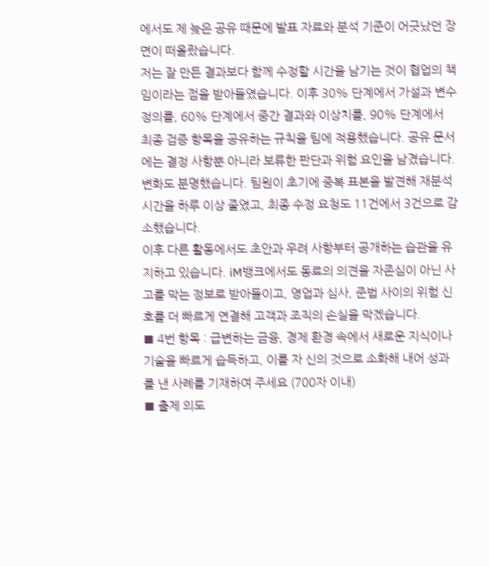에서도 제 늦은 공유 때문에 발표 자료와 분석 기준이 어긋났던 장면이 떠올랐습니다.
저는 잘 만든 결과보다 함께 수정할 시간을 남기는 것이 협업의 책임이라는 점을 받아들였습니다. 이후 30% 단계에서 가설과 변수 정의를, 60% 단계에서 중간 결과와 이상치를, 90% 단계에서 최종 검증 항목을 공유하는 규칙을 팀에 적용했습니다. 공유 문서에는 결정 사항뿐 아니라 보류한 판단과 위험 요인을 남겼습니다. 변화도 분명했습니다. 팀원이 초기에 중복 표본을 발견해 재분석 시간을 하루 이상 줄였고, 최종 수정 요청도 11건에서 3건으로 감소했습니다.
이후 다른 활동에서도 초안과 우려 사항부터 공개하는 습관을 유지하고 있습니다. iM뱅크에서도 동료의 의견을 자존심이 아닌 사고를 막는 정보로 받아들이고, 영업과 심사, 준법 사이의 위험 신호를 더 빠르게 연결해 고객과 조직의 손실을 막겠습니다.
■ 4번 항목 : 급변하는 금융, 경제 환경 속에서 새로운 지식이나 기술을 빠르게 습득하고, 이를 자 신의 것으로 소화해 내어 성과를 낸 사례를 기재하여 주세요 (700자 이내)
■ 출제 의도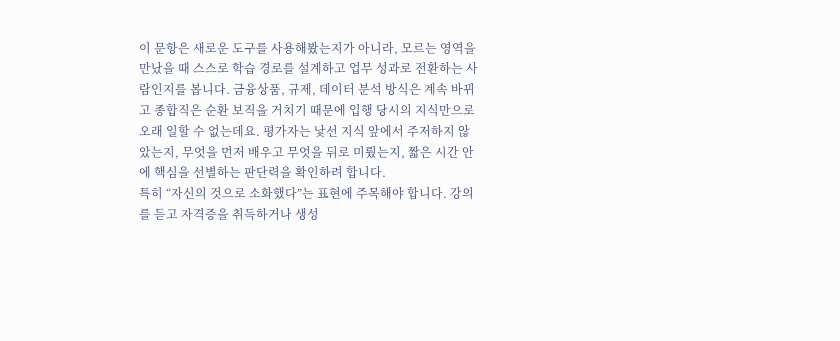이 문항은 새로운 도구를 사용해봤는지가 아니라, 모르는 영역을 만났을 때 스스로 학습 경로를 설계하고 업무 성과로 전환하는 사람인지를 봅니다. 금융상품, 규제, 데이터 분석 방식은 계속 바뀌고 종합직은 순환 보직을 거치기 때문에 입행 당시의 지식만으로 오래 일할 수 없는데요. 평가자는 낯선 지식 앞에서 주저하지 않았는지, 무엇을 먼저 배우고 무엇을 뒤로 미뤘는지, 짧은 시간 안에 핵심을 선별하는 판단력을 확인하려 합니다.
특히 “자신의 것으로 소화했다”는 표현에 주목해야 합니다. 강의를 듣고 자격증을 취득하거나 생성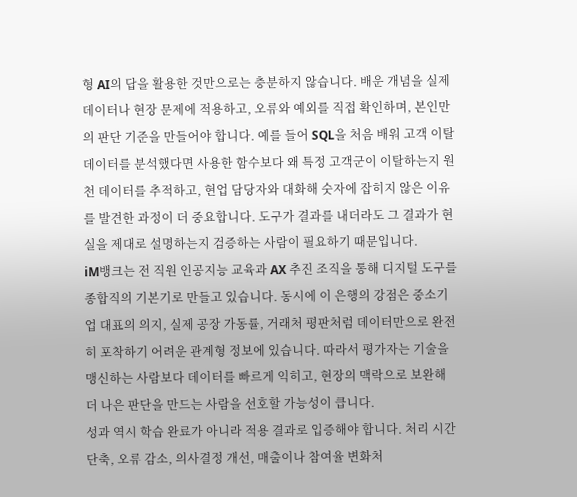형 AI의 답을 활용한 것만으로는 충분하지 않습니다. 배운 개념을 실제 데이터나 현장 문제에 적용하고, 오류와 예외를 직접 확인하며, 본인만의 판단 기준을 만들어야 합니다. 예를 들어 SQL을 처음 배워 고객 이탈 데이터를 분석했다면 사용한 함수보다 왜 특정 고객군이 이탈하는지 원천 데이터를 추적하고, 현업 담당자와 대화해 숫자에 잡히지 않은 이유를 발견한 과정이 더 중요합니다. 도구가 결과를 내더라도 그 결과가 현실을 제대로 설명하는지 검증하는 사람이 필요하기 때문입니다.
iM뱅크는 전 직원 인공지능 교육과 AX 추진 조직을 통해 디지털 도구를 종합직의 기본기로 만들고 있습니다. 동시에 이 은행의 강점은 중소기업 대표의 의지, 실제 공장 가동률, 거래처 평판처럼 데이터만으로 완전히 포착하기 어려운 관계형 정보에 있습니다. 따라서 평가자는 기술을 맹신하는 사람보다 데이터를 빠르게 익히고, 현장의 맥락으로 보완해 더 나은 판단을 만드는 사람을 선호할 가능성이 큽니다.
성과 역시 학습 완료가 아니라 적용 결과로 입증해야 합니다. 처리 시간 단축, 오류 감소, 의사결정 개선, 매출이나 참여율 변화처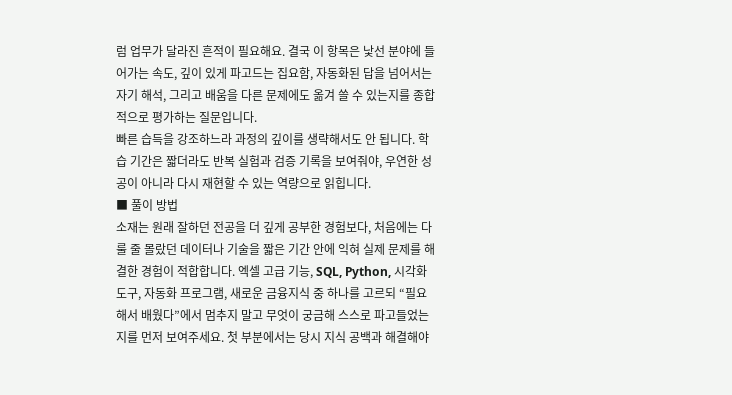럼 업무가 달라진 흔적이 필요해요. 결국 이 항목은 낯선 분야에 들어가는 속도, 깊이 있게 파고드는 집요함, 자동화된 답을 넘어서는 자기 해석, 그리고 배움을 다른 문제에도 옮겨 쓸 수 있는지를 종합적으로 평가하는 질문입니다.
빠른 습득을 강조하느라 과정의 깊이를 생략해서도 안 됩니다. 학습 기간은 짧더라도 반복 실험과 검증 기록을 보여줘야, 우연한 성공이 아니라 다시 재현할 수 있는 역량으로 읽힙니다.
■ 풀이 방법
소재는 원래 잘하던 전공을 더 깊게 공부한 경험보다, 처음에는 다룰 줄 몰랐던 데이터나 기술을 짧은 기간 안에 익혀 실제 문제를 해결한 경험이 적합합니다. 엑셀 고급 기능, SQL, Python, 시각화 도구, 자동화 프로그램, 새로운 금융지식 중 하나를 고르되 “필요해서 배웠다”에서 멈추지 말고 무엇이 궁금해 스스로 파고들었는지를 먼저 보여주세요. 첫 부분에서는 당시 지식 공백과 해결해야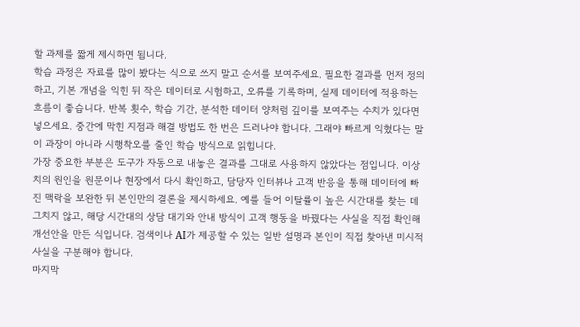할 과제를 짧게 제시하면 됩니다.
학습 과정은 자료를 많이 봤다는 식으로 쓰지 말고 순서를 보여주세요. 필요한 결과를 먼저 정의하고, 기본 개념을 익힌 뒤 작은 데이터로 시험하고, 오류를 기록하며, 실제 데이터에 적용하는 흐름이 좋습니다. 반복 횟수, 학습 기간, 분석한 데이터 양처럼 깊이를 보여주는 수치가 있다면 넣으세요. 중간에 막힌 지점과 해결 방법도 한 번은 드러나야 합니다. 그래야 빠르게 익혔다는 말이 과장이 아니라 시행착오를 줄인 학습 방식으로 읽힙니다.
가장 중요한 부분은 도구가 자동으로 내놓은 결과를 그대로 사용하지 않았다는 점입니다. 이상치의 원인을 원문이나 현장에서 다시 확인하고, 담당자 인터뷰나 고객 반응을 통해 데이터에 빠진 맥락을 보완한 뒤 본인만의 결론을 제시하세요. 예를 들어 이탈률이 높은 시간대를 찾는 데 그치지 않고, 해당 시간대의 상담 대기와 안내 방식이 고객 행동을 바꿨다는 사실을 직접 확인해 개선안을 만든 식입니다. 검색이나 AI가 제공할 수 있는 일반 설명과 본인이 직접 찾아낸 미시적 사실을 구분해야 합니다.
마지막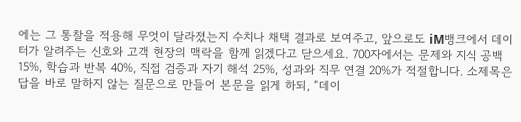에는 그 통찰을 적용해 무엇이 달라졌는지 수치나 채택 결과로 보여주고, 앞으로도 iM뱅크에서 데이터가 알려주는 신호와 고객 현장의 맥락을 함께 읽겠다고 닫으세요. 700자에서는 문제와 지식 공백 15%, 학습과 반복 40%, 직접 검증과 자기 해석 25%, 성과와 직무 연결 20%가 적절합니다. 소제목은 답을 바로 말하지 않는 질문으로 만들어 본문을 읽게 하되, “데이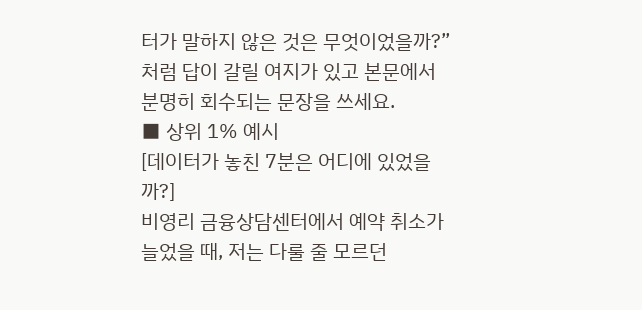터가 말하지 않은 것은 무엇이었을까?”처럼 답이 갈릴 여지가 있고 본문에서 분명히 회수되는 문장을 쓰세요.
■ 상위 1% 예시
[데이터가 놓친 7분은 어디에 있었을까?]
비영리 금융상담센터에서 예약 취소가 늘었을 때, 저는 다룰 줄 모르던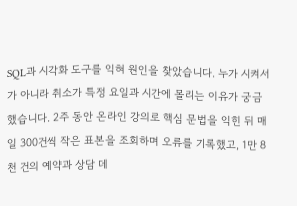SQL과 시각화 도구를 익혀 원인을 찾았습니다. 누가 시켜서가 아니라 취소가 특정 요일과 시간에 몰리는 이유가 궁금했습니다. 2주 동안 온라인 강의로 핵심 문법을 익힌 뒤 매일 300건씩 작은 표본을 조회하며 오류를 기록했고, 1만 8천 건의 예약과 상담 데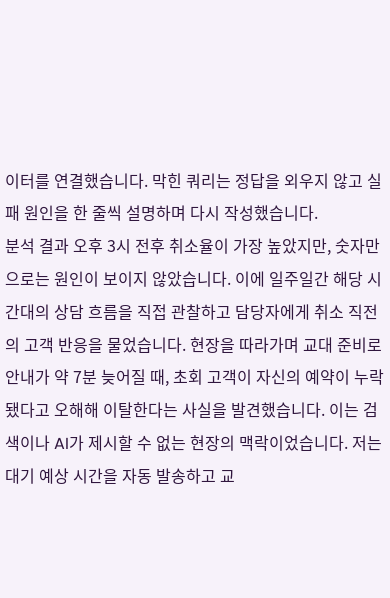이터를 연결했습니다. 막힌 쿼리는 정답을 외우지 않고 실패 원인을 한 줄씩 설명하며 다시 작성했습니다.
분석 결과 오후 3시 전후 취소율이 가장 높았지만, 숫자만으로는 원인이 보이지 않았습니다. 이에 일주일간 해당 시간대의 상담 흐름을 직접 관찰하고 담당자에게 취소 직전의 고객 반응을 물었습니다. 현장을 따라가며 교대 준비로 안내가 약 7분 늦어질 때, 초회 고객이 자신의 예약이 누락됐다고 오해해 이탈한다는 사실을 발견했습니다. 이는 검색이나 AI가 제시할 수 없는 현장의 맥락이었습니다. 저는 대기 예상 시간을 자동 발송하고 교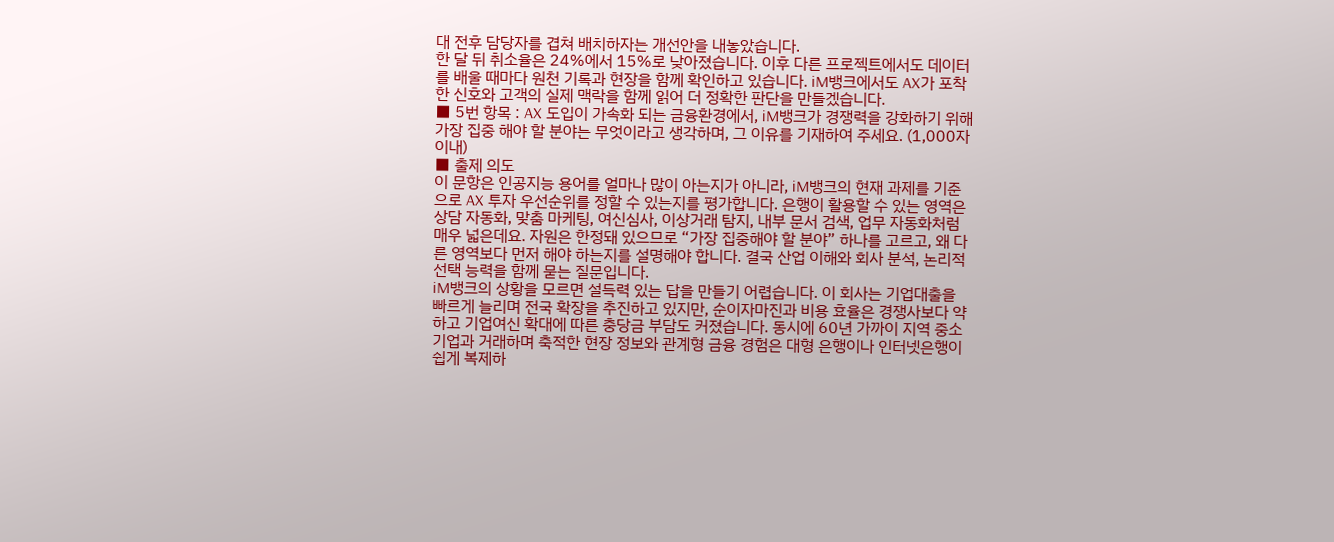대 전후 담당자를 겹쳐 배치하자는 개선안을 내놓았습니다.
한 달 뒤 취소율은 24%에서 15%로 낮아졌습니다. 이후 다른 프로젝트에서도 데이터를 배울 때마다 원천 기록과 현장을 함께 확인하고 있습니다. iM뱅크에서도 AX가 포착한 신호와 고객의 실제 맥락을 함께 읽어 더 정확한 판단을 만들겠습니다.
■ 5번 항목 : AX 도입이 가속화 되는 금융환경에서, iM뱅크가 경쟁력을 강화하기 위해 가장 집중 해야 할 분야는 무엇이라고 생각하며, 그 이유를 기재하여 주세요. (1,000자 이내)
■ 출제 의도
이 문항은 인공지능 용어를 얼마나 많이 아는지가 아니라, iM뱅크의 현재 과제를 기준으로 AX 투자 우선순위를 정할 수 있는지를 평가합니다. 은행이 활용할 수 있는 영역은 상담 자동화, 맞춤 마케팅, 여신심사, 이상거래 탐지, 내부 문서 검색, 업무 자동화처럼 매우 넓은데요. 자원은 한정돼 있으므로 “가장 집중해야 할 분야” 하나를 고르고, 왜 다른 영역보다 먼저 해야 하는지를 설명해야 합니다. 결국 산업 이해와 회사 분석, 논리적 선택 능력을 함께 묻는 질문입니다.
iM뱅크의 상황을 모르면 설득력 있는 답을 만들기 어렵습니다. 이 회사는 기업대출을 빠르게 늘리며 전국 확장을 추진하고 있지만, 순이자마진과 비용 효율은 경쟁사보다 약하고 기업여신 확대에 따른 충당금 부담도 커졌습니다. 동시에 60년 가까이 지역 중소기업과 거래하며 축적한 현장 정보와 관계형 금융 경험은 대형 은행이나 인터넷은행이 쉽게 복제하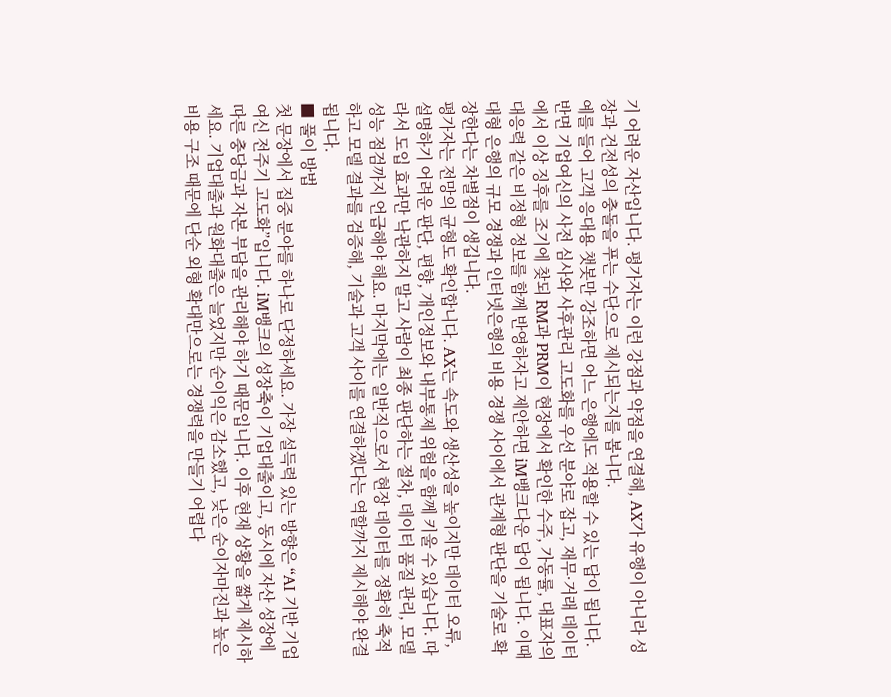기 어려운 자산입니다. 평가자는 이런 강점과 약점을 연결해, AX가 유행이 아니라 성장과 건전성의 충돌을 푸는 수단으로 제시되는지를 봅니다.
예를 들어 고객 응대용 챗봇만 강조하면 어느 은행에도 적용할 수 있는 답이 됩니다. 반면 기업여신의 사전 심사와 사후관리 고도화를 우선 분야로 잡고, 재무·거래 데이터에서 이상 징후를 조기에 찾되 RM과 PRM이 현장에서 확인한 수주, 가동률, 대표자의 대응력 같은 비정형 정보를 함께 반영하자고 제안하면 iM뱅크다운 답이 됩니다. 이때 대형 은행의 규모 경쟁과 인터넷은행의 비용 경쟁 사이에서 관계형 판단을 기술로 확장한다는 차별점이 생깁니다.
평가자는 전망의 균형도 확인합니다. AX는 속도와 생산성을 높이지만 데이터 오류, 설명하기 어려운 판단, 편향, 개인정보와 내부통제 위험을 함께 키울 수 있습니다. 따라서 도입 효과만 낙관하지 말고 사람이 최종 판단하는 절차, 데이터 품질 관리, 모델 성능 점검까지 언급해야 해요. 마지막에는 일반직으로서 현장 데이터를 정확히 축적하고 모델 결과를 검증해, 기술과 고객 사이를 연결하겠다는 역할까지 제시해야 완결됩니다.
■ 풀이 방법
첫 문장에서 집중 분야를 하나로 단정하세요. 가장 설득력 있는 방향은 “AI 기반 기업여신 전주기 고도화”입니다. iM뱅크의 성장축이 기업대출이고, 동시에 자산 성장에 따른 충당금과 자본 부담을 관리해야 하기 때문입니다. 이후 현재 상황을 짧게 제시하세요. 기업대출과 원화대출은 늘었지만 순이익은 감소했고, 낮은 순이자마진과 높은 비용 구조 때문에 단순 외형 확대만으로는 경쟁력을 만들기 어렵다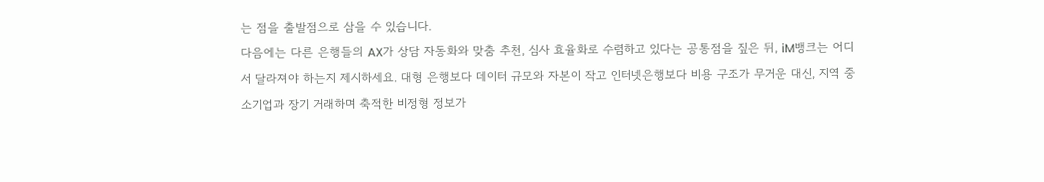는 점을 출발점으로 삼을 수 있습니다.
다음에는 다른 은행들의 AX가 상담 자동화와 맞춤 추천, 심사 효율화로 수렴하고 있다는 공통점을 짚은 뒤, iM뱅크는 어디서 달라져야 하는지 제시하세요. 대형 은행보다 데이터 규모와 자본이 작고 인터넷은행보다 비용 구조가 무거운 대신, 지역 중소기업과 장기 거래하며 축적한 비정형 정보가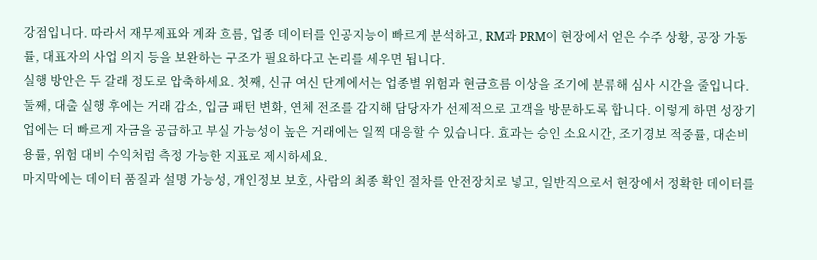강점입니다. 따라서 재무제표와 계좌 흐름, 업종 데이터를 인공지능이 빠르게 분석하고, RM과 PRM이 현장에서 얻은 수주 상황, 공장 가동률, 대표자의 사업 의지 등을 보완하는 구조가 필요하다고 논리를 세우면 됩니다.
실행 방안은 두 갈래 정도로 압축하세요. 첫째, 신규 여신 단계에서는 업종별 위험과 현금흐름 이상을 조기에 분류해 심사 시간을 줄입니다. 둘째, 대출 실행 후에는 거래 감소, 입금 패턴 변화, 연체 전조를 감지해 담당자가 선제적으로 고객을 방문하도록 합니다. 이렇게 하면 성장기업에는 더 빠르게 자금을 공급하고 부실 가능성이 높은 거래에는 일찍 대응할 수 있습니다. 효과는 승인 소요시간, 조기경보 적중률, 대손비용률, 위험 대비 수익처럼 측정 가능한 지표로 제시하세요.
마지막에는 데이터 품질과 설명 가능성, 개인정보 보호, 사람의 최종 확인 절차를 안전장치로 넣고, 일반직으로서 현장에서 정확한 데이터를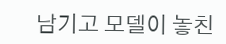남기고 모델이 놓친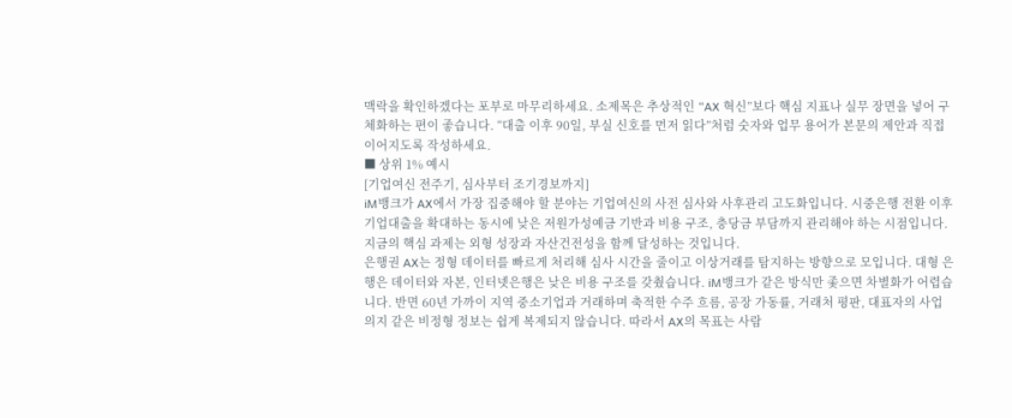맥락을 확인하겠다는 포부로 마무리하세요. 소제목은 추상적인 “AX 혁신”보다 핵심 지표나 실무 장면을 넣어 구체화하는 편이 좋습니다. “대출 이후 90일, 부실 신호를 먼저 읽다”처럼 숫자와 업무 용어가 본문의 제안과 직접 이어지도록 작성하세요.
■ 상위 1% 예시
[기업여신 전주기, 심사부터 조기경보까지]
iM뱅크가 AX에서 가장 집중해야 할 분야는 기업여신의 사전 심사와 사후관리 고도화입니다. 시중은행 전환 이후 기업대출을 확대하는 동시에 낮은 저원가성예금 기반과 비용 구조, 충당금 부담까지 관리해야 하는 시점입니다. 지금의 핵심 과제는 외형 성장과 자산건전성을 함께 달성하는 것입니다.
은행권 AX는 정형 데이터를 빠르게 처리해 심사 시간을 줄이고 이상거래를 탐지하는 방향으로 모입니다. 대형 은행은 데이터와 자본, 인터넷은행은 낮은 비용 구조를 갖췄습니다. iM뱅크가 같은 방식만 좇으면 차별화가 어렵습니다. 반면 60년 가까이 지역 중소기업과 거래하며 축적한 수주 흐름, 공장 가동률, 거래처 평판, 대표자의 사업 의지 같은 비정형 정보는 쉽게 복제되지 않습니다. 따라서 AX의 목표는 사람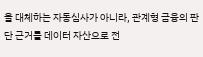을 대체하는 자동심사가 아니라, 관계형 금융의 판단 근거를 데이터 자산으로 전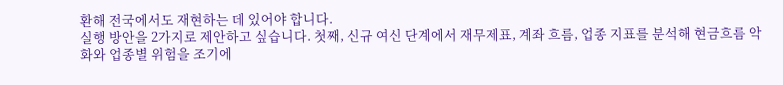환해 전국에서도 재현하는 데 있어야 합니다.
실행 방안을 2가지로 제안하고 싶습니다. 첫째, 신규 여신 단계에서 재무제표, 계좌 흐름, 업종 지표를 분석해 현금흐름 악화와 업종별 위험을 조기에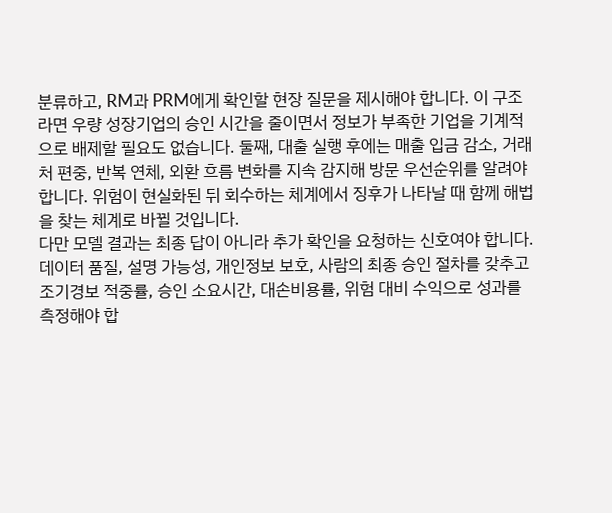분류하고, RM과 PRM에게 확인할 현장 질문을 제시해야 합니다. 이 구조라면 우량 성장기업의 승인 시간을 줄이면서 정보가 부족한 기업을 기계적으로 배제할 필요도 없습니다. 둘째, 대출 실행 후에는 매출 입금 감소, 거래처 편중, 반복 연체, 외환 흐름 변화를 지속 감지해 방문 우선순위를 알려야 합니다. 위험이 현실화된 뒤 회수하는 체계에서 징후가 나타날 때 함께 해법을 찾는 체계로 바뀔 것입니다.
다만 모델 결과는 최종 답이 아니라 추가 확인을 요청하는 신호여야 합니다. 데이터 품질, 설명 가능성, 개인정보 보호, 사람의 최종 승인 절차를 갖추고 조기경보 적중률, 승인 소요시간, 대손비용률, 위험 대비 수익으로 성과를 측정해야 합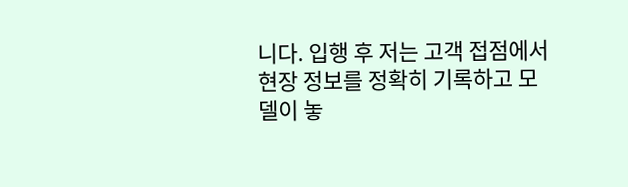니다. 입행 후 저는 고객 접점에서 현장 정보를 정확히 기록하고 모델이 놓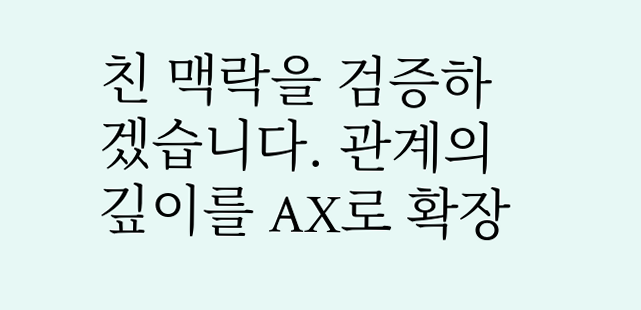친 맥락을 검증하겠습니다. 관계의 깊이를 AX로 확장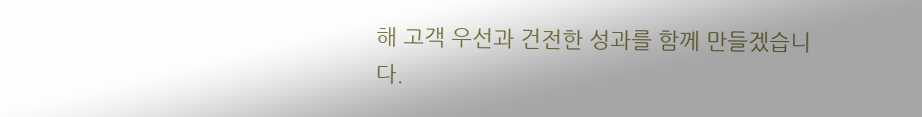해 고객 우선과 건전한 성과를 함께 만들겠습니다.